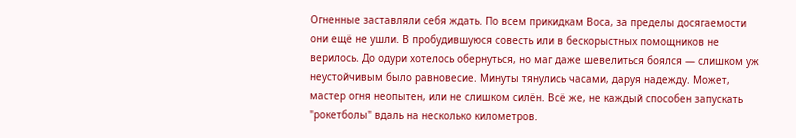Огненные заставляли себя ждать. По всем прикидкам Воса, за пределы досягаемости они ещё не ушли. В пробудившуюся совесть или в бескорыстных помощников не верилось. До одури хотелось обернуться, но маг даже шевелиться боялся — слишком уж неустойчивым было равновесие. Минуты тянулись часами, даруя надежду. Может, мастер огня неопытен, или не слишком силён. Всё же, не каждый способен запускать "рокетболы" вдаль на несколько километров.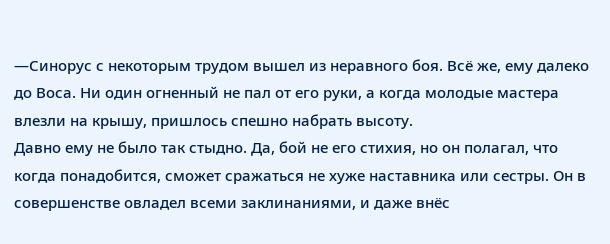—Синорус с некоторым трудом вышел из неравного боя. Всё же, ему далеко до Воса. Ни один огненный не пал от его руки, а когда молодые мастера влезли на крышу, пришлось спешно набрать высоту.
Давно ему не было так стыдно. Да, бой не его стихия, но он полагал, что когда понадобится, сможет сражаться не хуже наставника или сестры. Он в совершенстве овладел всеми заклинаниями, и даже внёс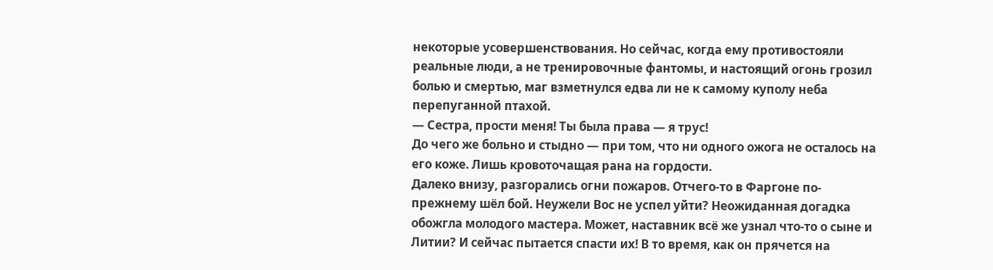некоторые усовершенствования. Но сейчас, когда ему противостояли реальные люди, а не тренировочные фантомы, и настоящий огонь грозил болью и смертью, маг взметнулся едва ли не к самому куполу неба перепуганной птахой.
— Сестра, прости меня! Ты была права — я трус!
До чего же больно и стыдно — при том, что ни одного ожога не осталось на его коже. Лишь кровоточащая рана на гордости.
Далеко внизу, разгорались огни пожаров. Отчего-то в Фаргоне по-прежнему шёл бой. Неужели Вос не успел уйти? Неожиданная догадка обожгла молодого мастера. Может, наставник всё же узнал что-то о сыне и Литии? И сейчас пытается спасти их! В то время, как он прячется на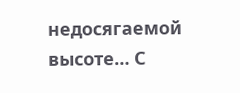недосягаемой высоте… С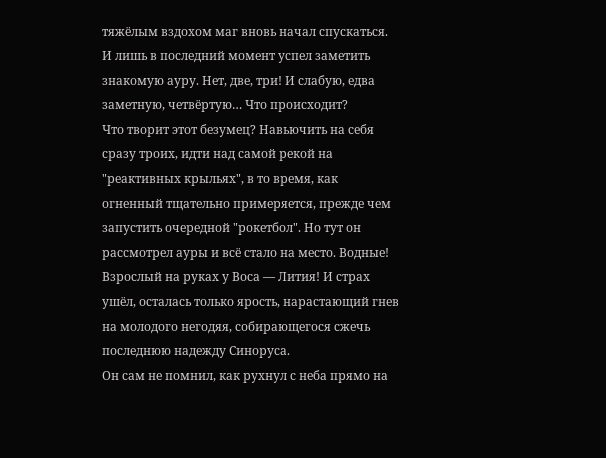тяжёлым вздохом маг вновь начал спускаться.
И лишь в последний момент успел заметить знакомую ауру. Нет, две, три! И слабую, едва заметную, четвёртую… Что происходит?
Что творит этот безумец? Навьючить на себя сразу троих, идти над самой рекой на "реактивных крыльях", в то время, как огненный тщательно примеряется, прежде чем запустить очередной "рокетбол". Но тут он рассмотрел ауры и всё стало на место. Водные! Взрослый на руках у Воса — Лития! И страх ушёл, осталась только ярость, нарастающий гнев на молодого негодяя, собирающегося сжечь последнюю надежду Синоруса.
Он сам не помнил, как рухнул с неба прямо на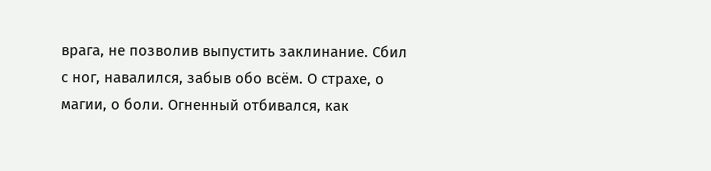врага, не позволив выпустить заклинание. Сбил с ног, навалился, забыв обо всём. О страхе, о магии, о боли. Огненный отбивался, как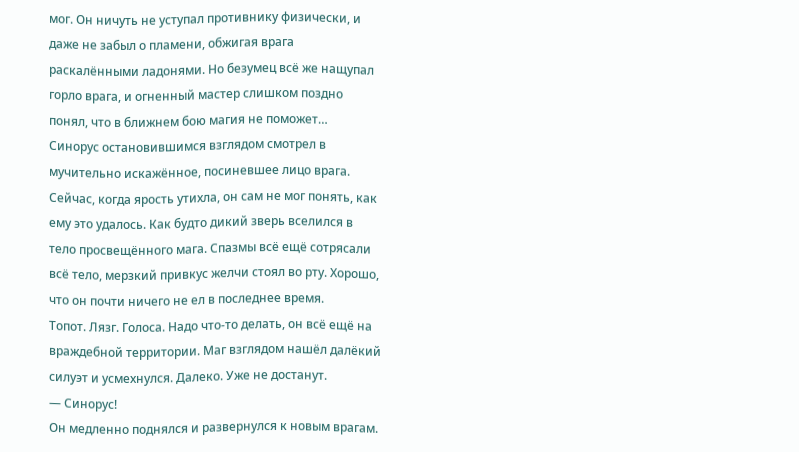мог. Он ничуть не уступал противнику физически, и даже не забыл о пламени, обжигая врага раскалёнными ладонями. Но безумец всё же нащупал горло врага, и огненный мастер слишком поздно понял, что в ближнем бою магия не поможет…
Синорус остановившимся взглядом смотрел в мучительно искажённое, посиневшее лицо врага. Сейчас, когда ярость утихла, он сам не мог понять, как ему это удалось. Как будто дикий зверь вселился в тело просвещённого мага. Спазмы всё ещё сотрясали всё тело, мерзкий привкус желчи стоял во рту. Хорошо, что он почти ничего не ел в последнее время.
Топот. Лязг. Голоса. Надо что-то делать, он всё ещё на враждебной территории. Маг взглядом нашёл далёкий силуэт и усмехнулся. Далеко. Уже не достанут.
— Синорус!
Он медленно поднялся и развернулся к новым врагам.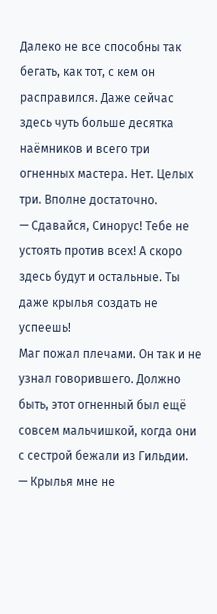Далеко не все способны так бегать, как тот, с кем он расправился. Даже сейчас здесь чуть больше десятка наёмников и всего три огненных мастера. Нет. Целых три. Вполне достаточно.
— Сдавайся, Синорус! Тебе не устоять против всех! А скоро здесь будут и остальные. Ты даже крылья создать не успеешь!
Маг пожал плечами. Он так и не узнал говорившего. Должно быть, этот огненный был ещё совсем мальчишкой, когда они с сестрой бежали из Гильдии.
— Крылья мне не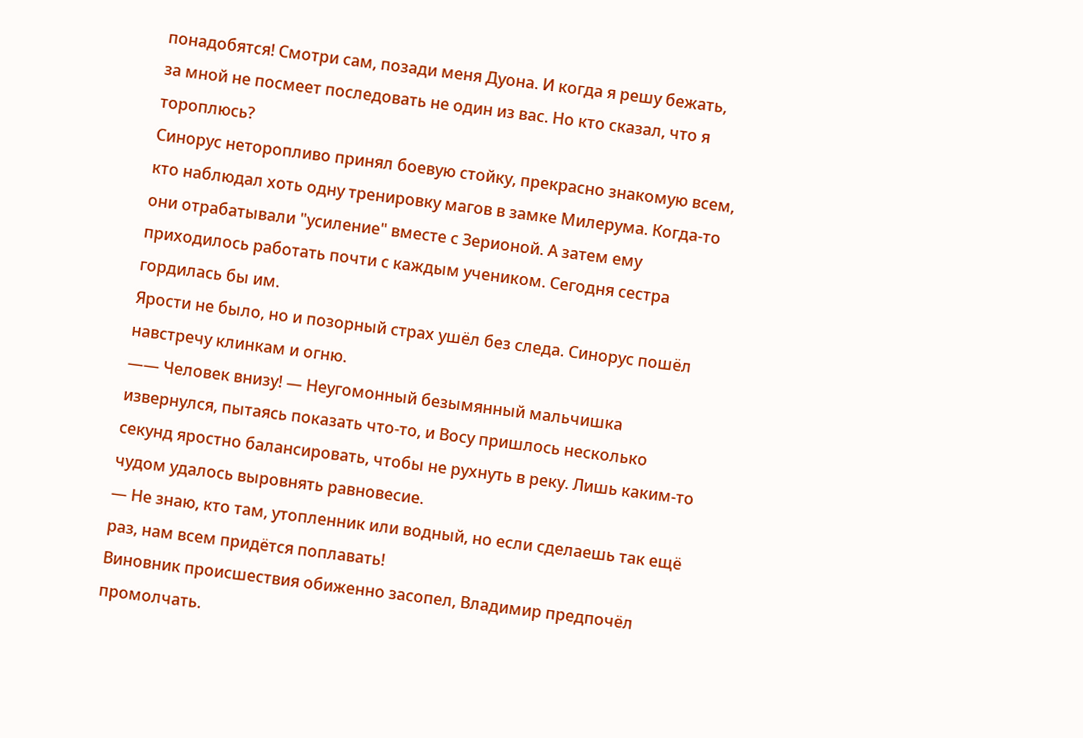понадобятся! Смотри сам, позади меня Дуона. И когда я решу бежать, за мной не посмеет последовать не один из вас. Но кто сказал, что я тороплюсь?
Синорус неторопливо принял боевую стойку, прекрасно знакомую всем, кто наблюдал хоть одну тренировку магов в замке Милерума. Когда-то они отрабатывали "усиление" вместе с Зерионой. А затем ему приходилось работать почти с каждым учеником. Сегодня сестра гордилась бы им.
Ярости не было, но и позорный страх ушёл без следа. Синорус пошёл навстречу клинкам и огню.
—— Человек внизу! — Неугомонный безымянный мальчишка извернулся, пытаясь показать что-то, и Восу пришлось несколько секунд яростно балансировать, чтобы не рухнуть в реку. Лишь каким-то чудом удалось выровнять равновесие.
— Не знаю, кто там, утопленник или водный, но если сделаешь так ещё раз, нам всем придётся поплавать!
Виновник происшествия обиженно засопел, Владимир предпочёл промолчать.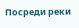Посреди реки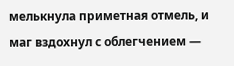мелькнула приметная отмель, и маг вздохнул с облегчением —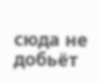сюда не добьёт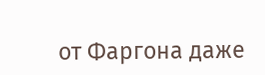от Фаргона даже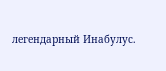легендарный Инабулус.